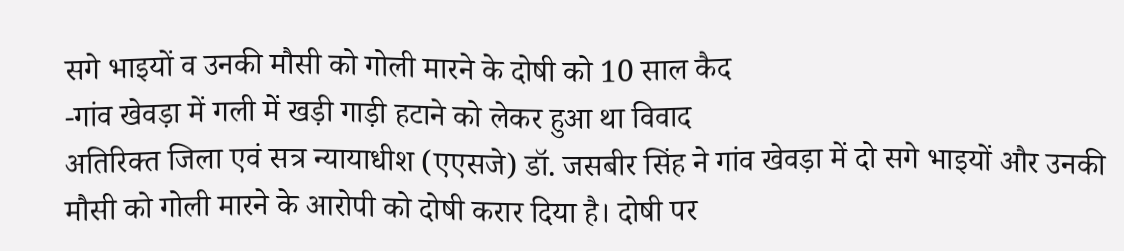सगे भाइयों व उनकी मौसी को गोली मारने के दोषी को 10 साल कैद
-गांव खेवड़ा में गली में खड़ी गाड़ी हटाने को लेकर हुआ था विवाद
अतिरिक्त जिला एवं सत्र न्यायाधीश (एएसजे) डॉ. जसबीर सिंह ने गांव खेवड़ा में दो सगे भाइयों और उनकी मौसी को गोली मारने के आरोपी को दोषी करार दिया है। दोषी पर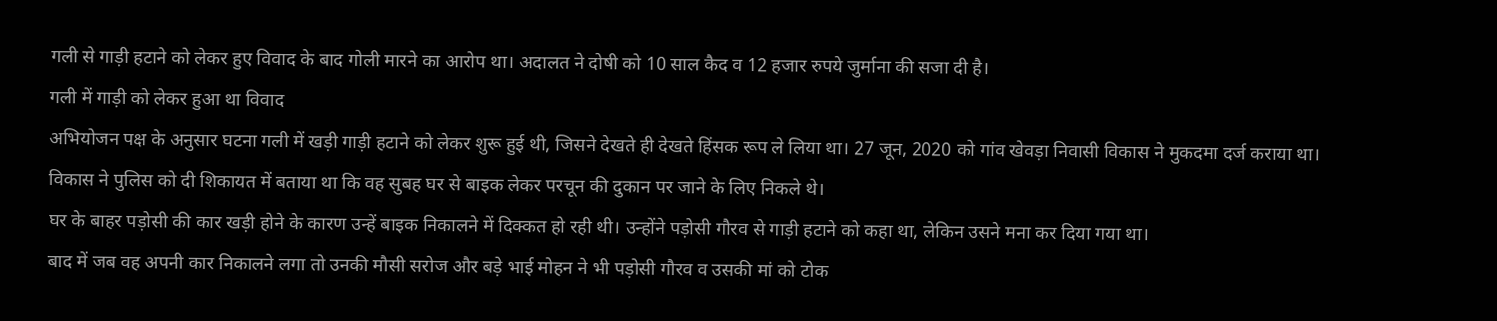गली से गाड़ी हटाने को लेकर हुए विवाद के बाद गोली मारने का आरोप था। अदालत ने दोषी को 10 साल कैद व 12 हजार रुपये जुर्माना की सजा दी है।
गली में गाड़ी को लेकर हुआ था विवाद
अभियोजन पक्ष के अनुसार घटना गली में खड़ी गाड़ी हटाने को लेकर शुरू हुई थी, जिसने देखते ही देखते हिंसक रूप ले लिया था। 27 जून, 2020 को गांव खेवड़ा निवासी विकास ने मुकदमा दर्ज कराया था। विकास ने पुलिस को दी शिकायत में बताया था कि वह सुबह घर से बाइक लेकर परचून की दुकान पर जाने के लिए निकले थे।
घर के बाहर पड़ोसी की कार खड़ी होने के कारण उन्हें बाइक निकालने में दिक्कत हो रही थी। उन्होंने पड़ोसी गौरव से गाड़ी हटाने को कहा था, लेकिन उसने मना कर दिया गया था।
बाद में जब वह अपनी कार निकालने लगा तो उनकी मौसी सरोज और बड़े भाई मोहन ने भी पड़ोसी गौरव व उसकी मां को टोक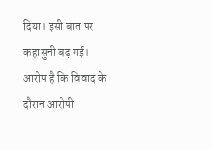दिया। इसी बात पर कहासुनी बढ़ गई। आरोप है कि विवाद के दौरान आरोपी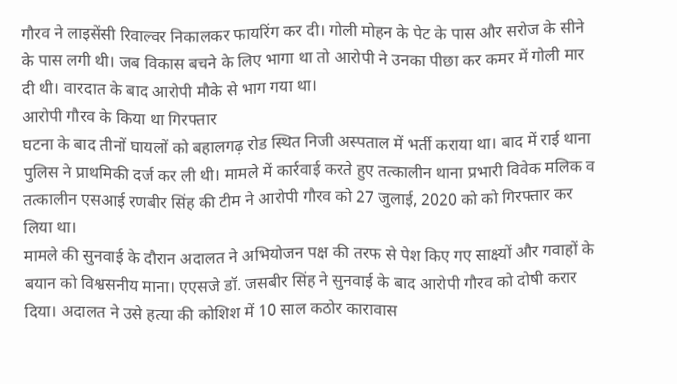गौरव ने लाइसेंसी रिवाल्वर निकालकर फायरिंग कर दी। गोली मोहन के पेट के पास और सरोज के सीने के पास लगी थी। जब विकास बचने के लिए भागा था तो आरोपी ने उनका पीछा कर कमर में गोली मार दी थी। वारदात के बाद आरोपी मौके से भाग गया था।
आरोपी गौरव के किया था गिरफ्तार
घटना के बाद तीनों घायलों को बहालगढ़ रोड स्थित निजी अस्पताल में भर्ती कराया था। बाद में राई थाना पुलिस ने प्राथमिकी दर्ज कर ली थी। मामले में कार्रवाई करते हुए तत्कालीन थाना प्रभारी विवेक मलिक व तत्कालीन एसआई रणबीर सिंह की टीम ने आरोपी गौरव को 27 जुलाई, 2020 को को गिरफ्तार कर लिया था।
मामले की सुनवाई के दौरान अदालत ने अभियोजन पक्ष की तरफ से पेश किए गए साक्ष्यों और गवाहों के बयान को विश्वसनीय माना। एएसजे डॉ. जसबीर सिंह ने सुनवाई के बाद आरोपी गौरव को दोषी करार दिया। अदालत ने उसे हत्या की कोशिश में 10 साल कठोर कारावास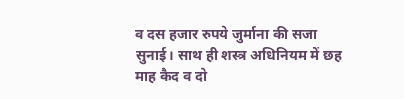व दस हजार रुपये जुर्माना की सजा सुनाई। साथ ही शस्त्र अधिनियम में छह माह कैद व दो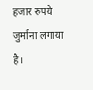हजार रुपये जुर्माना लगाया है।